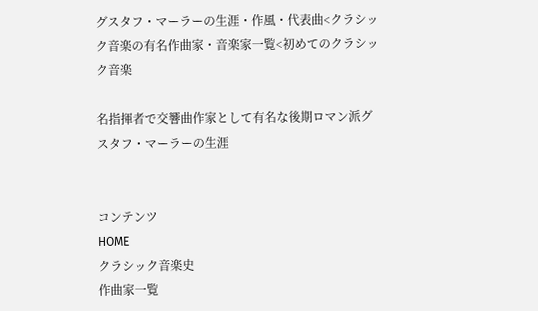グスタフ・マーラーの生涯・作風・代表曲<クラシック音楽の有名作曲家・音楽家一覧<初めてのクラシック音楽

名指揮者で交響曲作家として有名な後期ロマン派グスタフ・マーラーの生涯


コンテンツ
HOME
クラシック音楽史
作曲家一覧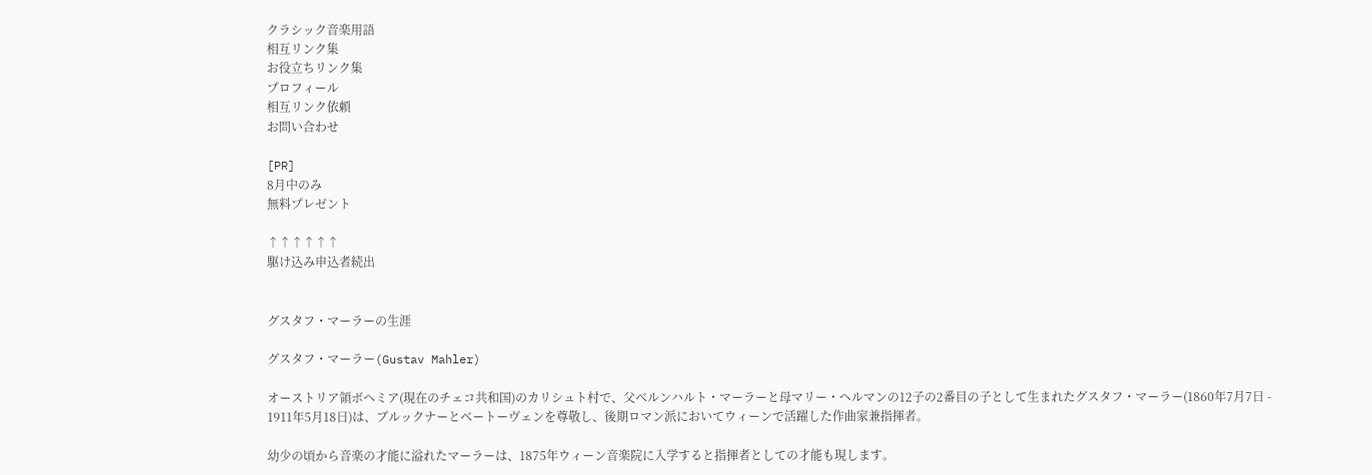クラシック音楽用語
相互リンク集
お役立ちリンク集
プロフィール
相互リンク依頼
お問い合わせ

[PR]
8月中のみ
無料プレゼント

↑↑↑↑↑↑
駆け込み申込者続出


グスタフ・マーラーの生涯

グスタフ・マーラー(Gustav Mahler)

オーストリア領ボヘミア(現在のチェコ共和国)のカリシュト村で、父ベルンハルト・マーラーと母マリー・ヘルマンの12子の2番目の子として生まれたグスタフ・マーラー(1860年7月7日 - 1911年5月18日)は、ブルックナーとベートーヴェンを尊敬し、後期ロマン派においてウィーンで活躍した作曲家兼指揮者。

幼少の頃から音楽の才能に溢れたマーラーは、1875年ウィーン音楽院に入学すると指揮者としての才能も現します。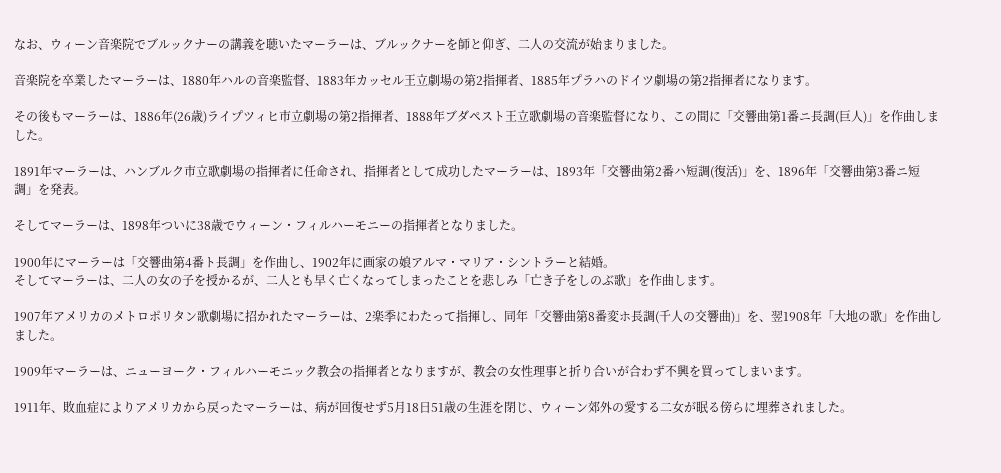なお、ウィーン音楽院でブルックナーの講義を聴いたマーラーは、ブルックナーを師と仰ぎ、二人の交流が始まりました。

音楽院を卒業したマーラーは、1880年ハルの音楽監督、1883年カッセル王立劇場の第2指揮者、1885年プラハのドイツ劇場の第2指揮者になります。

その後もマーラーは、1886年(26歳)ライプツィヒ市立劇場の第2指揮者、1888年ブダペスト王立歌劇場の音楽監督になり、この間に「交響曲第1番ニ長調(巨人)」を作曲しました。

1891年マーラーは、ハンブルク市立歌劇場の指揮者に任命され、指揮者として成功したマーラーは、1893年「交響曲第2番ハ短調(復活)」を、1896年「交響曲第3番ニ短調」を発表。

そしてマーラーは、1898年ついに38歳でウィーン・フィルハーモニーの指揮者となりました。

1900年にマーラーは「交響曲第4番ト長調」を作曲し、1902年に画家の娘アルマ・マリア・シントラーと結婚。
そしてマーラーは、二人の女の子を授かるが、二人とも早く亡くなってしまったことを悲しみ「亡き子をしのぶ歌」を作曲します。

1907年アメリカのメトロポリタン歌劇場に招かれたマーラーは、2楽季にわたって指揮し、同年「交響曲第8番変ホ長調(千人の交響曲)」を、翌1908年「大地の歌」を作曲しました。

1909年マーラーは、ニューヨーク・フィルハーモニック教会の指揮者となりますが、教会の女性理事と折り合いが合わず不興を買ってしまいます。

1911年、敗血症によりアメリカから戻ったマーラーは、病が回復せず5月18日51歳の生涯を閉じ、ウィーン郊外の愛する二女が眠る傍らに埋葬されました。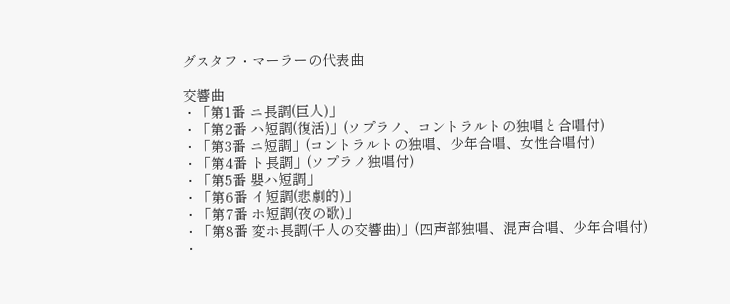グスタフ・マーラーの代表曲

交響曲
・「第1番 ニ長調(巨人)」
・「第2番 ハ短調(復活)」(ソプラノ、コントラルトの独唱と合唱付)
・「第3番 ニ短調」(コントラルトの独唱、少年合唱、女性合唱付)
・「第4番 ト長調」(ソプラノ独唱付)
・「第5番 嬰ハ短調」
・「第6番 イ短調(悲劇的)」
・「第7番 ホ短調(夜の歌)」
・「第8番 変ホ長調(千人の交響曲)」(四声部独唱、混声合唱、少年合唱付)
・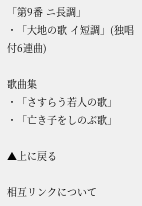「第9番 ニ長調」
・「大地の歌 イ短調」(独唱付6連曲)

歌曲集
・「さすらう若人の歌」
・「亡き子をしのぶ歌」

▲上に戻る

相互リンクについて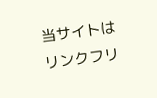当サイトはリンクフリ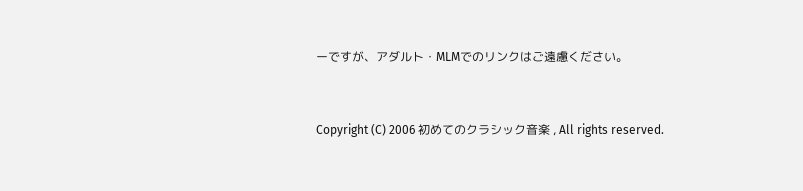ーですが、アダルト・MLMでのリンクはご遠慮ください。


Copyright (C) 2006 初めてのクラシック音楽 , All rights reserved.